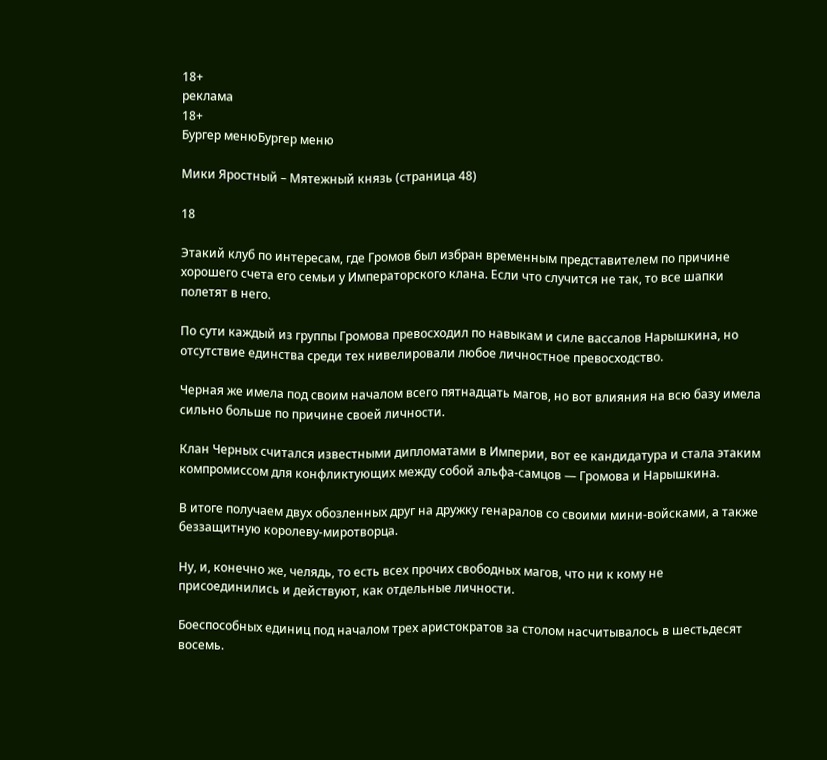18+
реклама
18+
Бургер менюБургер меню

Мики Яростный – Мятежный князь (страница 48)

18

Этакий клуб по интересам, где Громов был избран временным представителем по причине хорошего счета его семьи у Императорского клана. Если что случится не так, то все шапки полетят в него.

По сути каждый из группы Громова превосходил по навыкам и силе вассалов Нарышкина, но отсутствие единства среди тех нивелировали любое личностное превосходство.

Черная же имела под своим началом всего пятнадцать магов, но вот влияния на всю базу имела сильно больше по причине своей личности.

Клан Черных считался известными дипломатами в Империи, вот ее кандидатура и стала этаким компромиссом для конфликтующих между собой альфа-самцов — Громова и Нарышкина.

В итоге получаем двух обозленных друг на дружку генаралов со своими мини-войсками, а также беззащитную королеву-миротворца.

Ну, и, конечно же, челядь, то есть всех прочих свободных магов, что ни к кому не присоединились и действуют, как отдельные личности.

Боеспособных единиц под началом трех аристократов за столом насчитывалось в шестьдесят восемь.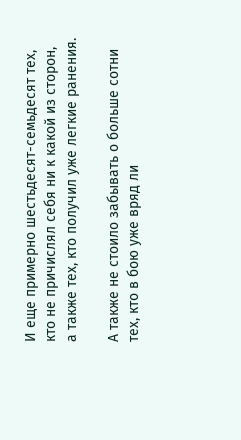И еще примерно шестьдесят-семьдесят тех, кто не причислял себя ни к какой из сторон, а также тех, кто получил уже легкие ранения.

А также не стоило забывать о больше сотни тех, кто в бою уже вряд ли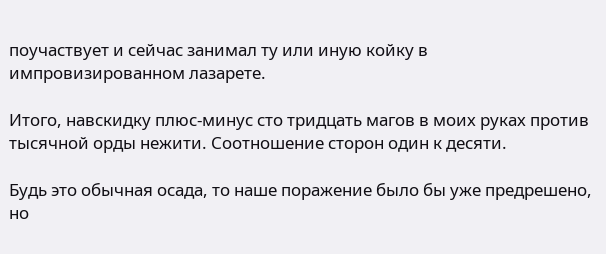поучаствует и сейчас занимал ту или иную койку в импровизированном лазарете.

Итого, навскидку плюс-минус сто тридцать магов в моих руках против тысячной орды нежити. Соотношение сторон один к десяти.

Будь это обычная осада, то наше поражение было бы уже предрешено, но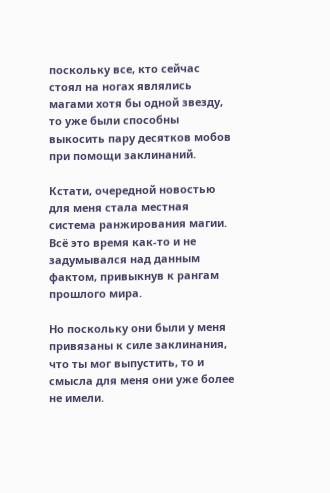поскольку все, кто сейчас стоял на ногах являлись магами хотя бы одной звезду, то уже были способны выкосить пару десятков мобов при помощи заклинаний.

Кстати, очередной новостью для меня стала местная система ранжирования магии. Всё это время как-то и не задумывался над данным фактом, привыкнув к рангам прошлого мира.

Но поскольку они были у меня привязаны к силе заклинания, что ты мог выпустить, то и смысла для меня они уже более не имели.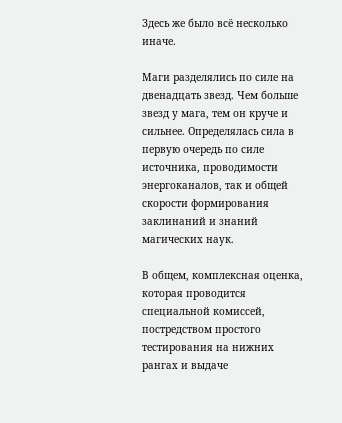Здесь же было всё несколько иначе.

Маги разделялись по силе на двенадцать звезд. Чем больше звезд у мага, тем он круче и сильнее. Определялась сила в первую очередь по силе источника, проводимости энергоканалов, так и общей скорости формирования заклинаний и знаний магических наук.

В общем, комплексная оценка, которая проводится специальной комиссей, постредством простого тестирования на нижних рангах и выдаче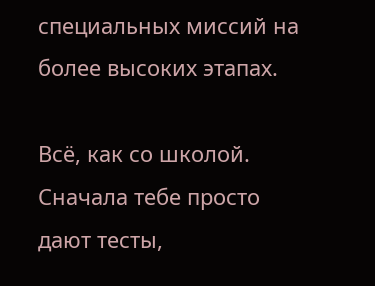специальных миссий на более высоких этапах.

Всё, как со школой. Сначала тебе просто дают тесты,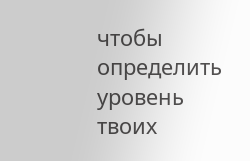чтобы определить уровень твоих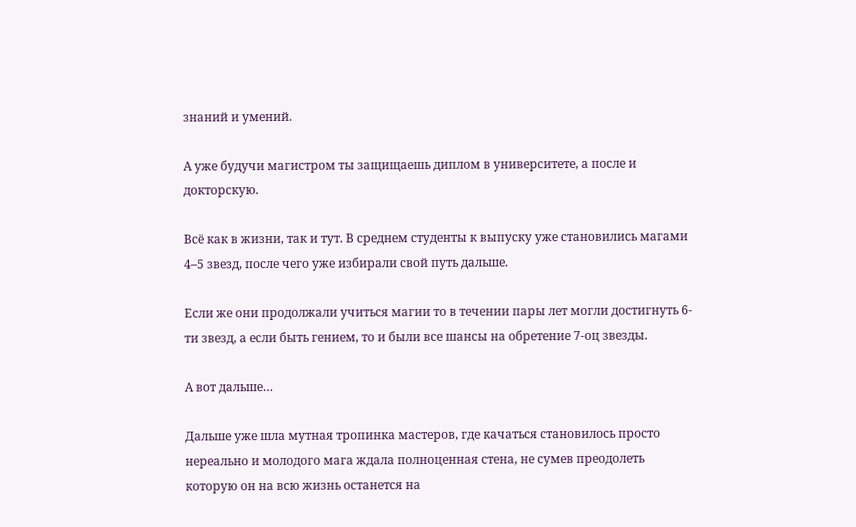знаний и умений.

А уже будучи магистром ты защищаешь диплом в университете, а после и докторскую.

Всё как в жизни, так и тут. В среднем студенты к выпуску уже становились магами 4–5 звезд, после чего уже избирали свой путь дальше.

Если же они продолжали учиться магии то в течении пары лет могли достигнуть 6-ти звезд, а если быть гением, то и были все шансы на обретение 7-оц звезды.

А вот дальше…

Дальше уже шла мутная тропинка мастеров, где качаться становилось просто нереально и молодого мага ждала полноценная стена, не сумев преодолеть которую он на всю жизнь останется на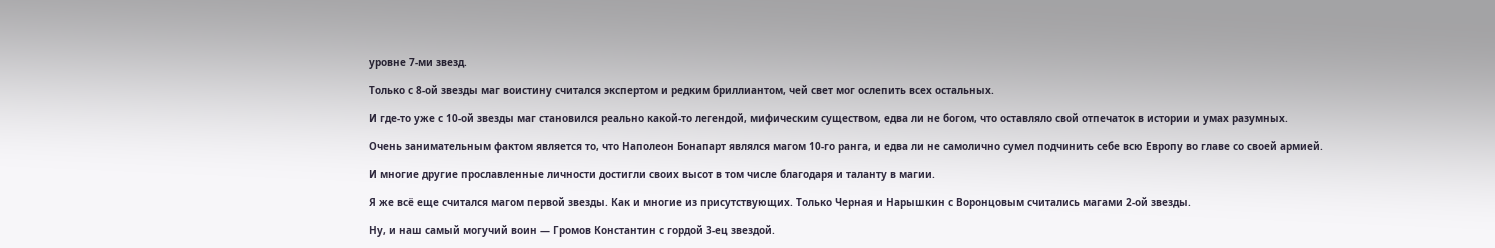уровне 7-ми звезд.

Только с 8-ой звезды маг воистину считался экспертом и редким бриллиантом, чей свет мог ослепить всех остальных.

И где-то уже с 10-ой звезды маг становился реально какой-то легендой, мифическим существом, едва ли не богом, что оставляло свой отпечаток в истории и умах разумных.

Очень занимательным фактом является то, что Наполеон Бонапарт являлся магом 10-го ранга, и едва ли не самолично сумел подчинить себе всю Европу во главе со своей армией.

И многие другие прославленные личности достигли своих высот в том числе благодаря и таланту в магии.

Я же всё еще считался магом первой звезды. Как и многие из присутствующих. Только Черная и Нарышкин с Воронцовым считались магами 2-ой звезды.

Ну, и наш самый могучий воин — Громов Константин с гордой 3-ец звездой.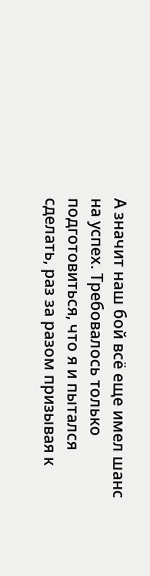А значит наш бой всё еще имел шанс на успех. Требовалось только подготовиться, что я и пытался сделать, раз за разом призывая к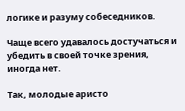логике и разуму собеседников.

Чаще всего удавалось достучаться и убедить в своей точке зрения, иногда нет.

Так, молодые аристо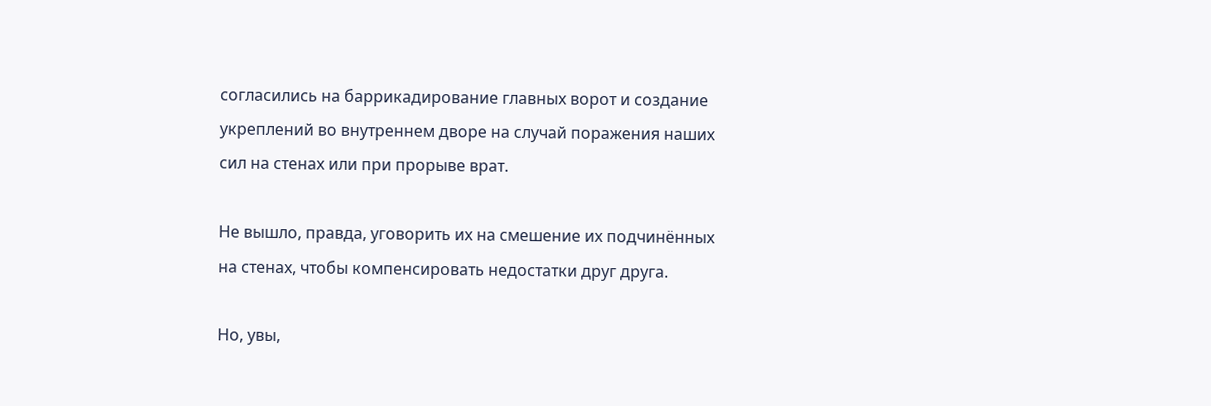согласились на баррикадирование главных ворот и создание укреплений во внутреннем дворе на случай поражения наших сил на стенах или при прорыве врат.

Не вышло, правда, уговорить их на смешение их подчинённых на стенах, чтобы компенсировать недостатки друг друга.

Но, увы,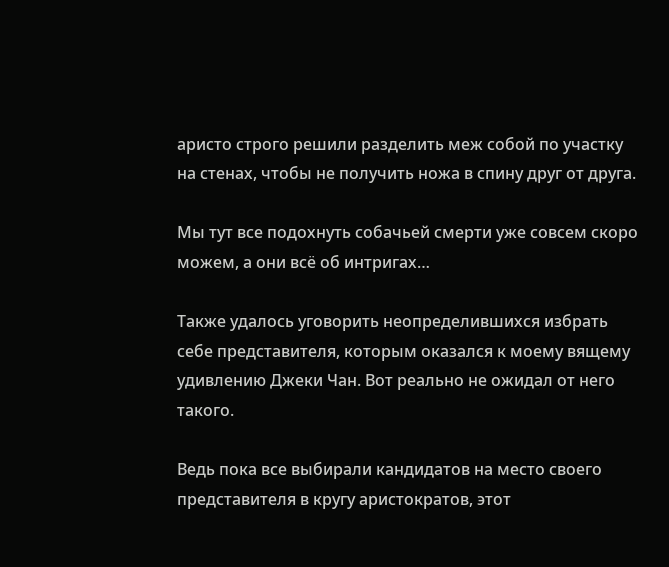аристо строго решили разделить меж собой по участку на стенах, чтобы не получить ножа в спину друг от друга.

Мы тут все подохнуть собачьей смерти уже совсем скоро можем, а они всё об интригах…

Также удалось уговорить неопределившихся избрать себе представителя, которым оказался к моему вящему удивлению Джеки Чан. Вот реально не ожидал от него такого.

Ведь пока все выбирали кандидатов на место своего представителя в кругу аристократов, этот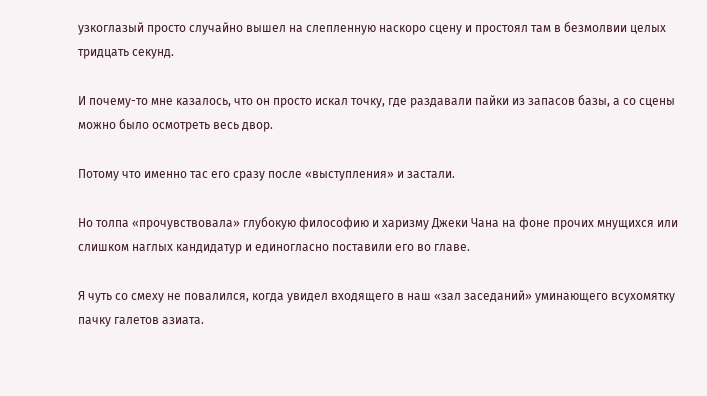узкоглазый просто случайно вышел на слепленную наскоро сцену и простоял там в безмолвии целых тридцать секунд.

И почему-то мне казалось, что он просто искал точку, где раздавали пайки из запасов базы, а со сцены можно было осмотреть весь двор.

Потому что именно тас его сразу после «выступления» и застали.

Но толпа «прочувствовала» глубокую философию и харизму Джеки Чана на фоне прочих мнущихся или слишком наглых кандидатур и единогласно поставили его во главе.

Я чуть со смеху не повалился, когда увидел входящего в наш «зал заседаний» уминающего всухомятку пачку галетов азиата.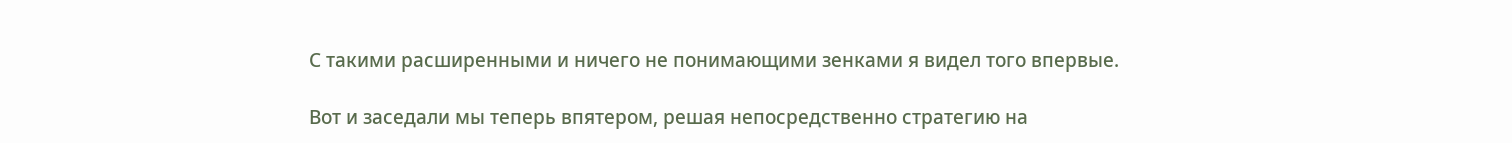С такими расширенными и ничего не понимающими зенками я видел того впервые.

Вот и заседали мы теперь впятером, решая непосредственно стратегию на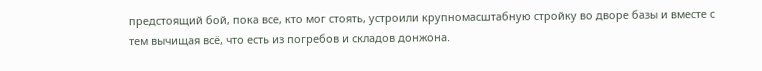предстоящий бой, пока все, кто мог стоять, устроили крупномасштабную стройку во дворе базы и вместе с тем вычищая всё, что есть из погребов и складов донжона.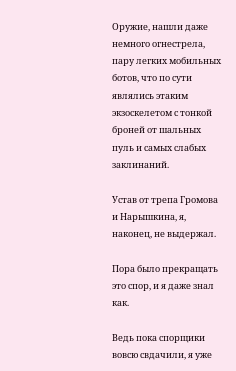Оружие, нашли даже немного огнестрела, пару легких мобильных ботов, что по сути являлись этаким экзоскелетом с тонкой броней от шальных пуль и самых слабых заклинаний.

Устав от трепа Громова и Нарышкина, я, наконец, не выдержал.

Пора было прекращать это спор, и я даже знал как.

Ведь пока спорщики вовсю свдачили, я уже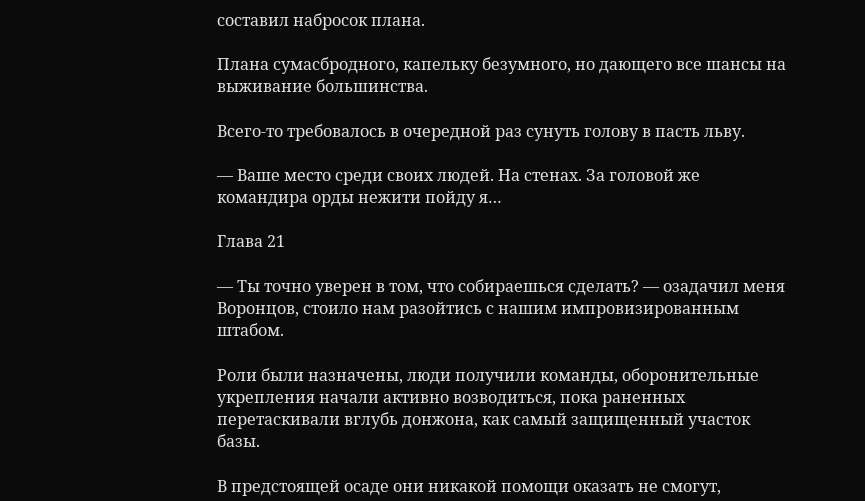составил набросок плана.

Плана сумасбродного, капельку безумного, но дающего все шансы на выживание большинства.

Всего-то требовалось в очередной раз сунуть голову в пасть льву.

— Ваше место среди своих людей. На стенах. За головой же командира орды нежити пойду я…

Глава 21

— Ты точно уверен в том, что собираешься сделать? — озадачил меня Воронцов, стоило нам разойтись с нашим импровизированным штабом.

Роли были назначены, люди получили команды, оборонительные укрепления начали активно возводиться, пока раненных перетаскивали вглубь донжона, как самый защищенный участок базы.

В предстоящей осаде они никакой помощи оказать не смогут,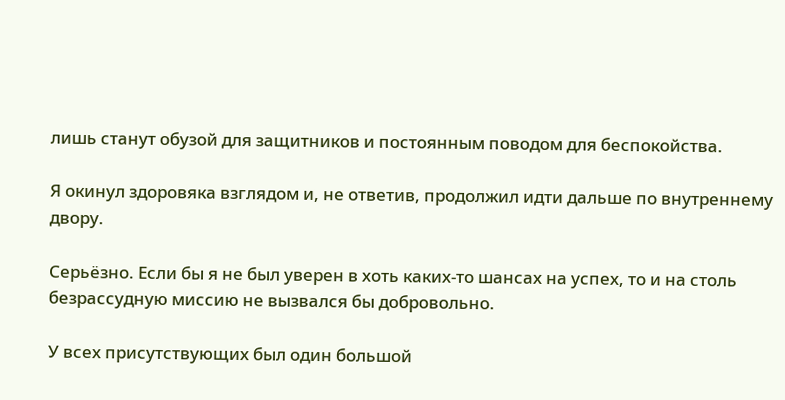лишь станут обузой для защитников и постоянным поводом для беспокойства.

Я окинул здоровяка взглядом и, не ответив, продолжил идти дальше по внутреннему двору.

Серьёзно. Если бы я не был уверен в хоть каких-то шансах на успех, то и на столь безрассудную миссию не вызвался бы добровольно.

У всех присутствующих был один большой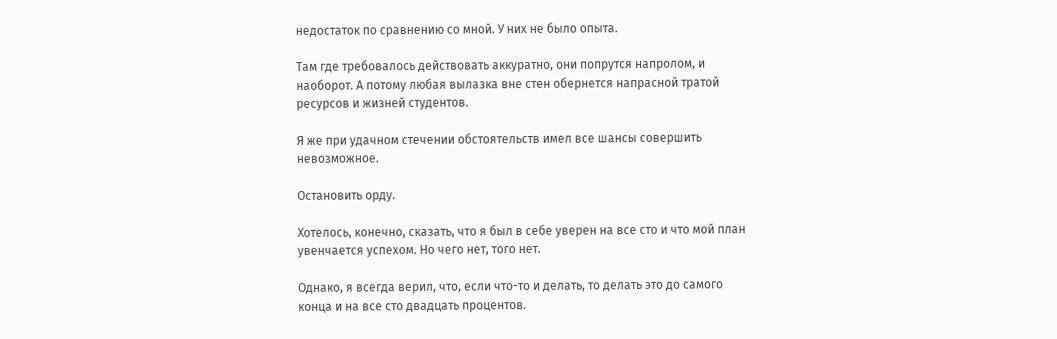недостаток по сравнению со мной. У них не было опыта.

Там где требовалось действовать аккуратно, они попрутся напролом, и наоборот. А потому любая вылазка вне стен обернется напрасной тратой ресурсов и жизней студентов.

Я же при удачном стечении обстоятельств имел все шансы совершить невозможное.

Остановить орду.

Хотелось, конечно, сказать, что я был в себе уверен на все сто и что мой план увенчается успехом. Но чего нет, того нет.

Однако, я всегда верил, что, если что-то и делать, то делать это до самого конца и на все сто двадцать процентов.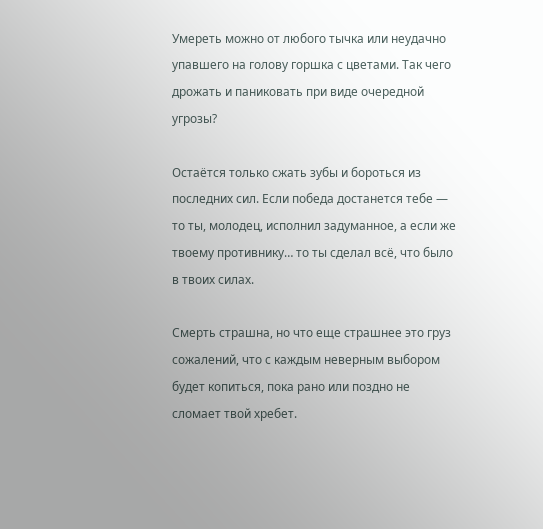Умереть можно от любого тычка или неудачно упавшего на голову горшка с цветами. Так чего дрожать и паниковать при виде очередной угрозы?

Остаётся только сжать зубы и бороться из последних сил. Если победа достанется тебе — то ты, молодец, исполнил задуманное, а если же твоему противнику… то ты сделал всё, что было в твоих силах.

Смерть страшна, но что еще страшнее это груз сожалений, что с каждым неверным выбором будет копиться, пока рано или поздно не сломает твой хребет.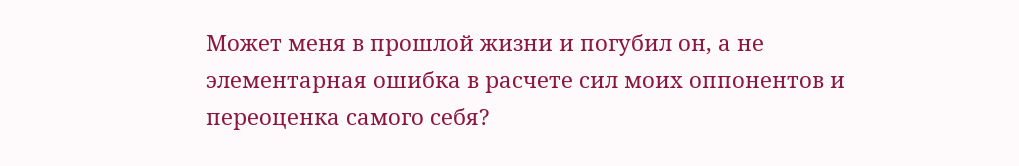Может меня в прошлой жизни и погубил он, а не элементарная ошибка в расчете сил моих оппонентов и переоценка самого себя?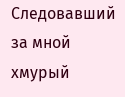Следовавший за мной хмурый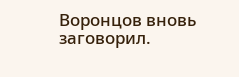Воронцов вновь заговорил.